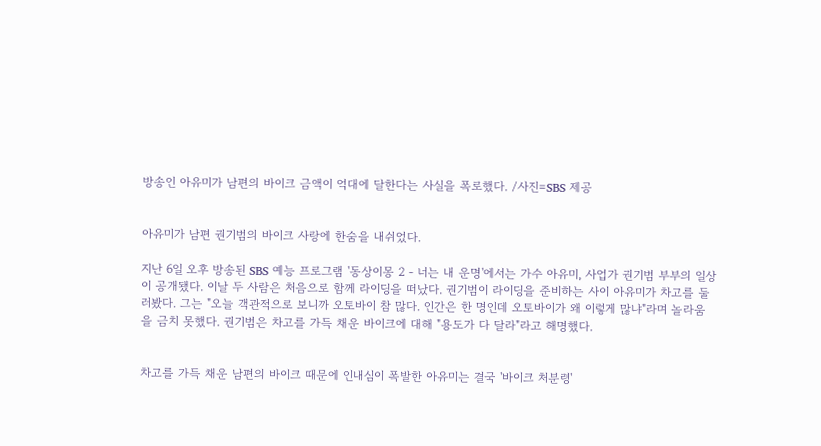방송인 아유미가 남편의 바이크 금액이 억대에 달한다는 사실을 폭로했다. /사진=SBS 제공


아유미가 남편 권기범의 바이크 사랑에 한숨을 내쉬었다.

지난 6일 오후 방송된 SBS 예능 프로그램 '동상이몽 2 - 너는 내 운명'에서는 가수 아유미, 사업가 권기범 부부의 일상이 공개됐다. 이날 두 사람은 처음으로 함께 라이딩을 떠났다. 권기범이 라이딩을 준비하는 사이 아유미가 차고를 둘러봤다. 그는 "오늘 객관적으로 보니까 오토바이 참 많다. 인간은 한 명인데 오토바이가 왜 이렇게 많냐"라며 놀라움을 금치 못했다. 권기범은 차고를 가득 채운 바이크에 대해 "용도가 다 달라"라고 해명했다.


차고를 가득 채운 남편의 바이크 때문에 인내심이 폭발한 아유미는 결국 '바이크 처분령'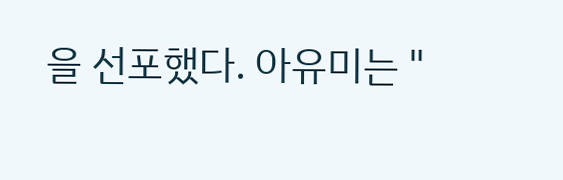을 선포했다. 아유미는 "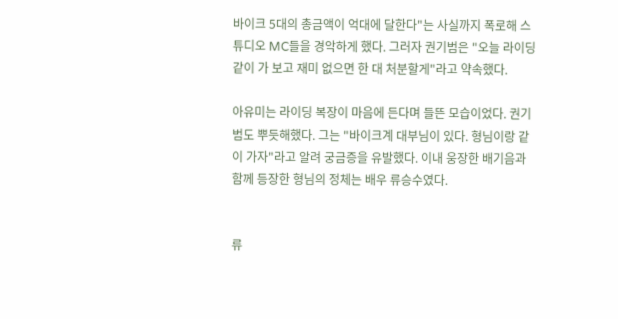바이크 5대의 총금액이 억대에 달한다"는 사실까지 폭로해 스튜디오 MC들을 경악하게 했다. 그러자 권기범은 "오늘 라이딩같이 가 보고 재미 없으면 한 대 처분할게"라고 약속했다.

아유미는 라이딩 복장이 마음에 든다며 들뜬 모습이었다. 권기범도 뿌듯해했다. 그는 "바이크계 대부님이 있다. 형님이랑 같이 가자"라고 알려 궁금증을 유발했다. 이내 웅장한 배기음과 함께 등장한 형님의 정체는 배우 류승수였다.


류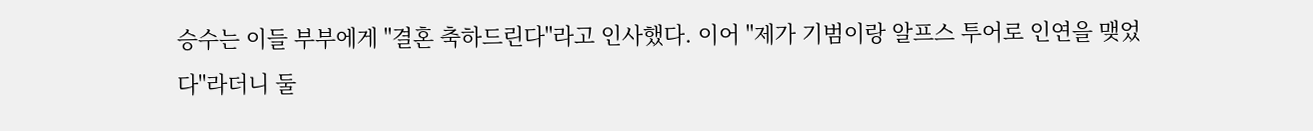승수는 이들 부부에게 "결혼 축하드린다"라고 인사했다. 이어 "제가 기범이랑 알프스 투어로 인연을 맺었다"라더니 둘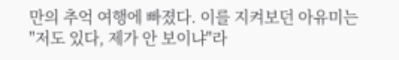만의 추억 여행에 빠졌다. 이를 지켜보던 아유미는 "저도 있다, 제가 안 보이냐"라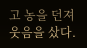고 농을 던져 웃음을 샀다.